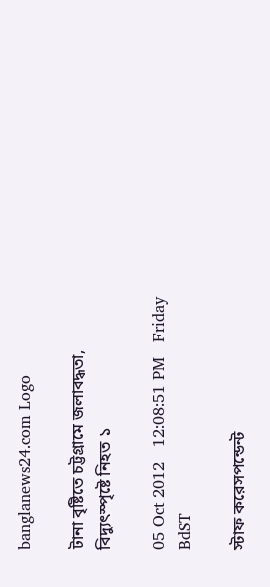banglanews24.com Logo

টানা বৃষ্টিতে চট্টগ্রামে জলাবদ্ধতা, বিদ্যুৎস্পৃষ্টে নিহত ১

05 Oct 2012   12:08:51 PM   Friday BdST

স্টাফ করেসপন্ডেন্ট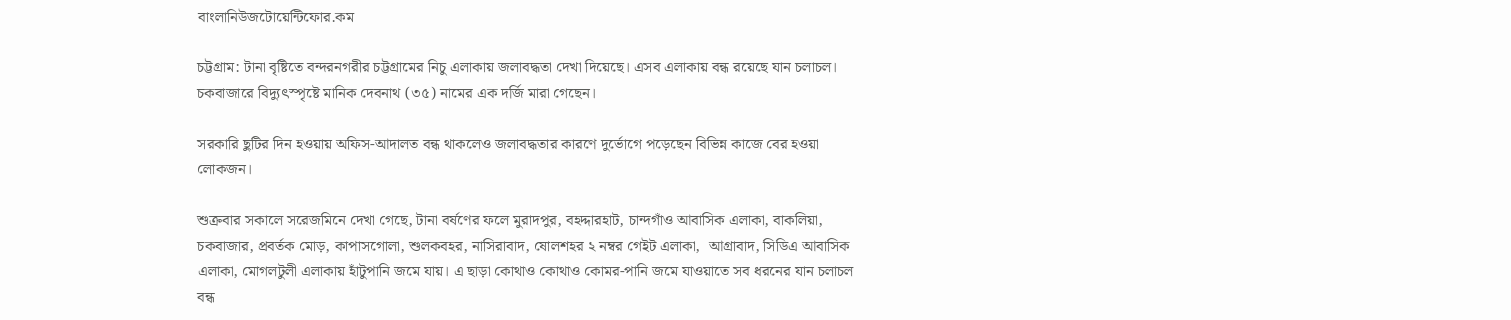বাংলানিউজটোয়েন্টিফোর.কম

চট্টগ্রাম: টানা বৃষ্টিতে বন্দরনগরীর চট্টগ্রামের নিচু এলাকায় জলাবদ্ধতা দেখা দিয়েছে। এসব এলাকায় বন্ধ রয়েছে যান চলাচল। চকবাজারে বিদ্যুৎস্পৃষ্টে মানিক দেবনাথ (৩৫) নামের এক দর্জি মারা গেছেন।

সরকারি ছুটির দিন হওয়ায় অফিস-আদালত বন্ধ থাকলেও জলাবদ্ধতার কারণে দুর্ভোগে পড়েছেন বিভিন্ন কাজে বের হওয়া লোকজন।

শুক্রবার সকালে সরেজমিনে দেখা গেছে, টানা বর্ষণের ফলে মুরাদপুর, বহদ্দারহাট, চান্দগাঁও আবাসিক এলাকা, বাকলিয়া, চকবাজার, প্রবর্তক মোড়, কাপাসগোলা, শুলকবহর, নাসিরাবাদ, ষোলশহর ২ নম্বর গেইট এলাকা,  আগ্রাবাদ, সিডিএ আবাসিক এলাকা, মোগলটুলী এলাকায় হাঁটুপানি জমে যায়। এ ছাড়া কোথাও কোথাও কোমর-পানি জমে যাওয়াতে সব ধরনের যান চলাচল বন্ধ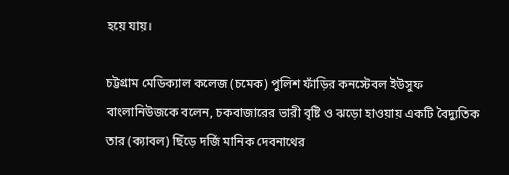হয়ে যায়।

চট্টগ্রাম মেডিক্যাল কলেজ (চমেক) পুলিশ ফাঁড়ির কনস্টেবল ইউসুফ বাংলানিউজকে বলেন, চকবাজারের ভারী বৃষ্টি ও ঝড়ো হাওয়ায় একটি বৈদ্যুতিক তার (ক্যাবল) ছিঁড়ে দর্জি মানিক দেবনাথের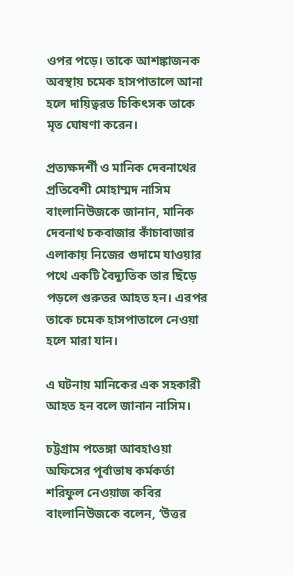ওপর পড়ে। তাকে আশঙ্কাজনক অবস্থায় চমেক হাসপাতালে আনা হলে দায়িত্বরত চিকিৎসক তাকে মৃত ঘোষণা করেন।

প্রত্যক্ষদর্শী ও মানিক দেবনাথের প্রতিবেশী মোহাম্মদ নাসিম বাংলানিউজকে জানান, মানিক দেবনাথ চকবাজার কাঁচাবাজার এলাকায় নিজের গুদামে যাওয়ার পথে একটি বৈদ্যুতিক তার ছিঁড়ে পড়লে গুরুতর আহত হন। এরপর তাকে চমেক হাসপাতালে নেওয়া হলে মারা যান।

এ ঘটনায় মানিকের এক সহকারী আহত হন বলে জানান নাসিম।

চট্টগ্রাম পতেঙ্গা আবহাওয়া অফিসের পূর্বাভাষ কর্মকর্তা শরিফুল নেওয়াজ কবির বাংলানিউজকে বলেন, ‘উত্তর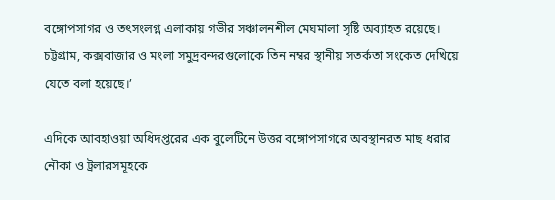বঙ্গোপসাগর ও তৎসংলগ্ন এলাকায় গভীর সঞ্চালনশীল মেঘমালা সৃষ্টি অব্যাহত রয়েছে। চট্টগ্রাম, কক্সবাজার ও মংলা সমুদ্রবন্দরগুলোকে তিন নম্বর স্থানীয় সতর্কতা সংকেত দেখিয়ে যেতে বলা হয়েছে।’

এদিকে আবহাওয়া অধিদপ্তরের এক বুলেটিনে উত্তর বঙ্গোপসাগরে অবস্থানরত মাছ ধরার নৌকা ও ট্রলারসমূহকে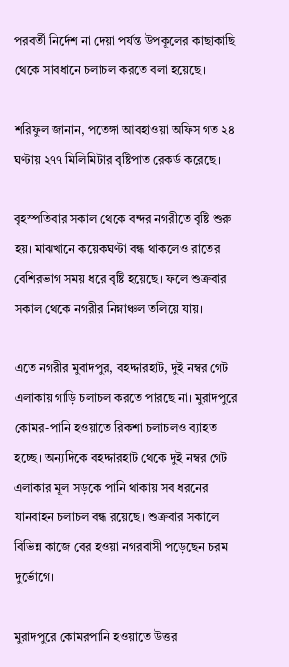পরবর্তী নির্দেশ না দেয়া পর্যন্ত উপকূলের কাছাকাছি থেকে সাবধানে চলাচল করতে বলা হয়েছে।

শরিফুল জানান, পতেঙ্গা আবহাওয়া অফিস গত ২৪ ঘণ্টায় ২৭৭ মিলিমিটার বৃষ্টিপাত রেকর্ড করেছে।

বৃহস্পতিবার সকাল থেকে বন্দর নগরীতে বৃষ্টি শুরু হয়। মাঝখানে কয়েকঘণ্টা বন্ধ থাকলেও রাতের বেশিরভাগ সময় ধরে বৃষ্টি হয়েছে। ফলে শুক্রবার সকাল থেকে নগরীর নিম্নাঞ্চল তলিয়ে যায়।

এতে নগরীর মুবাদপুর, বহদ্দারহাট, দুই নম্বর গেট এলাকায় গাড়ি চলাচল করতে পারছে না। মুরাদপুরে কোমর-পানি হওয়াতে রিকশা চলাচলও ব্যাহত হচ্ছে। অন্যদিকে বহদ্দারহাট থেকে দুই নম্বর গেট এলাকার মূল সড়কে পানি থাকায় সব ধরনের যানবাহন চলাচল বন্ধ রয়েছে। শুক্রবার সকালে বিভিন্ন কাজে বের হওয়া নগরবাসী পড়েছেন চরম দুর্ভোগে।

মুরাদপুরে কোমরপানি হওয়াতে উত্তর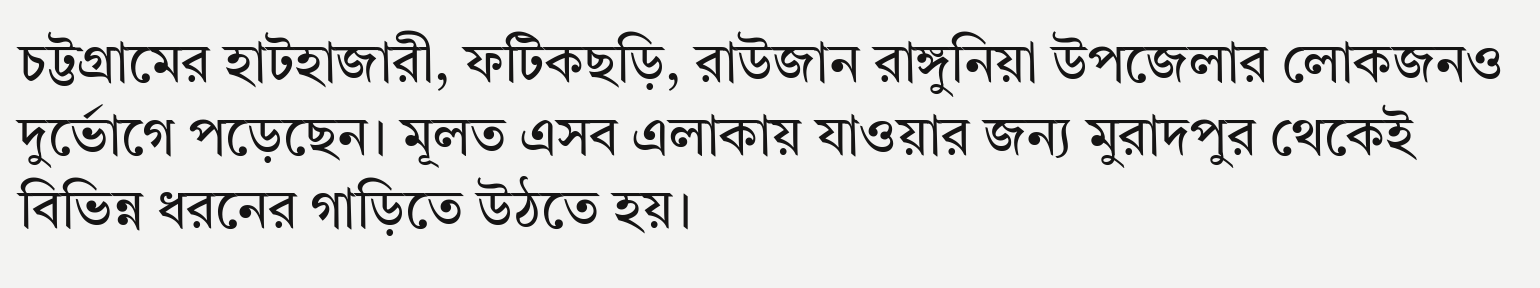চট্টগ্রামের হাটহাজারী, ফটিকছড়ি, রাউজান রাঙ্গুনিয়া উপজেলার লোকজনও দুর্ভোগে পড়েছেন। মূলত এসব এলাকায় যাওয়ার জন্য মুরাদপুর থেকেই বিভিন্ন ধরনের গাড়িতে উঠতে হয়।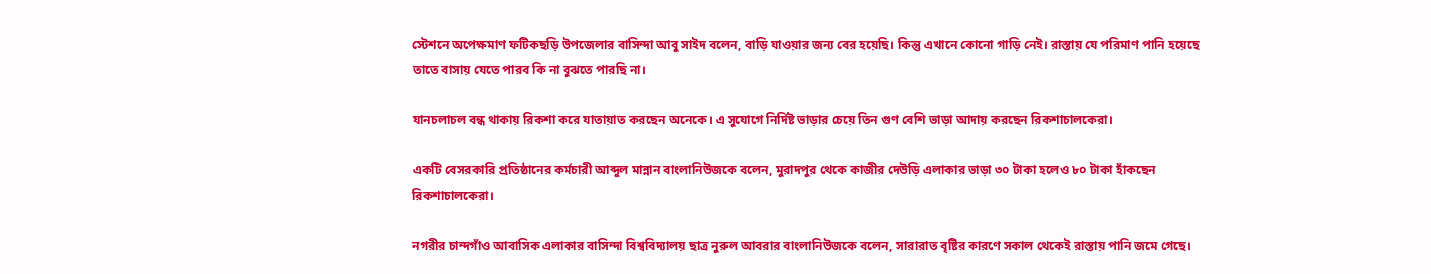স্টেশনে অপেক্ষমাণ ফটিকছড়ি উপজেলার বাসিন্দা আবু সাইদ বলেন, বাড়ি যাওয়ার জন্য বের হয়েছি। কিন্তু এখানে কোনো গাড়ি নেই। রাস্তায় যে পরিমাণ পানি হয়েছে তাতে বাসায় যেতে পারব কি না বুঝতে পারছি না।

যানচলাচল বন্ধ থাকায় রিকশা করে যাতায়াত করছেন অনেকে। এ সুযোগে নির্দিষ্ট ভাড়ার চেয়ে তিন গুণ বেশি ভাড়া আদায় করছেন রিকশাচালকেরা।

একটি বেসরকারি প্রতিষ্ঠানের কর্মচারী আব্দুল মান্নান বাংলানিউজকে বলেন, মুরাদপুর থেকে কাজীর দেউড়ি এলাকার ভাড়া ৩০ টাকা হলেও ৮০ টাকা হাঁকছেন রিকশাচালকেরা।

নগরীর চান্দগাঁও আবাসিক এলাকার বাসিন্দা বিশ্ববিদ্যালয় ছাত্র নুরুল আবরার বাংলানিউজকে বলেন, সারারাত বৃষ্টির কারণে সকাল থেকেই রাস্তায় পানি জমে গেছে।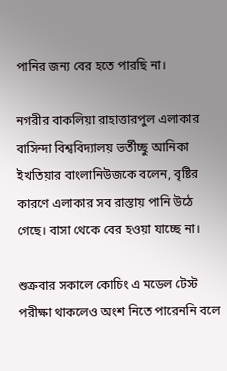পানির জন্য বের হতে পারছি না।

নগরীর বাকলিয়া রাহাত্তারপুল এলাকার বাসিন্দা বিশ্ববিদ্যালয় ভর্তীচ্ছু আনিকা ইখতিয়ার বাংলানিউজকে বলেন, বৃষ্টির কারণে এলাকার সব রাস্তায় পানি উঠে গেছে। বাসা থেকে বের হওয়া যাচ্ছে না।

শুক্রবার সকালে কোচিং এ মডেল টেস্ট পরীক্ষা থাকলেও অংশ নিতে পারেননি বলে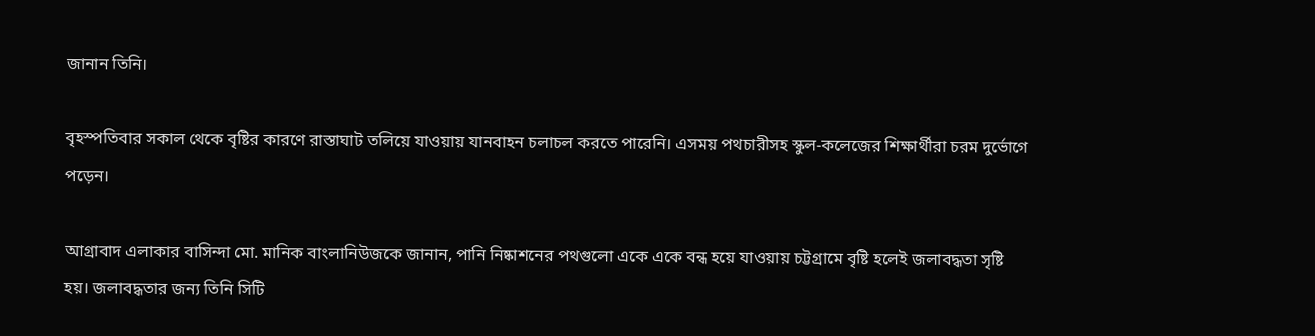জানান তিনি।

বৃহস্পতিবার সকাল থেকে বৃষ্টির কারণে রাস্তাঘাট তলিয়ে যাওয়ায় যানবাহন চলাচল করতে পারেনি। এসময় পথচারীসহ স্কুল-কলেজের শিক্ষার্থীরা চরম দুর্ভোগে পড়েন।

আগ্রাবাদ এলাকার বাসিন্দা মো. মানিক বাংলানিউজকে জানান, পানি নিষ্কাশনের পথগুলো একে একে বন্ধ হয়ে যাওয়ায় চট্টগ্রামে বৃষ্টি হলেই জলাবদ্ধতা সৃষ্টি হয়। জলাবদ্ধতার জন্য তিনি সিটি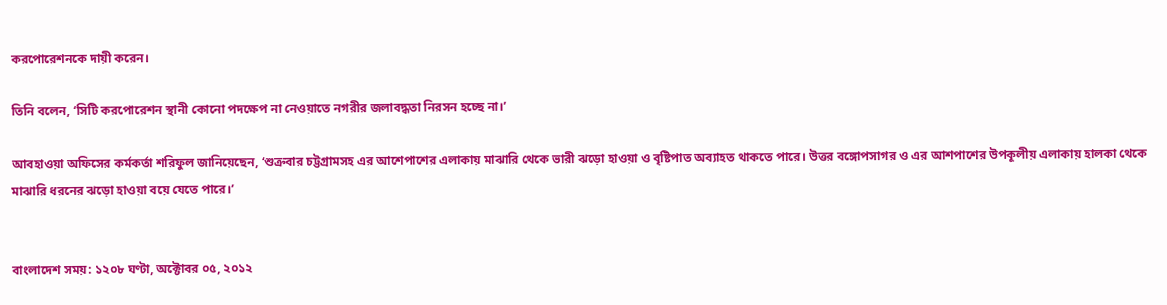করপোরেশনকে দায়ী করেন।

তিনি বলেন, ‘সিটি করপোরেশন স্থানী কোনো পদক্ষেপ না নেওয়াতে নগরীর জলাবদ্ধতা নিরসন হচ্ছে না।’

আবহাওয়া অফিসের কর্মকর্তা শরিফুল জানিয়েছেন, ‘শুক্রবার চট্টগ্রামসহ এর আশেপাশের এলাকায় মাঝারি থেকে ভারী ঝড়ো হাওয়া ও বৃষ্টিপাত অব্যাহত থাকতে পারে। উত্তর বঙ্গোপসাগর ও এর আশপাশের উপকূলীয় এলাকায় হালকা থেকে মাঝারি ধরনের ঝড়ো হাওয়া বয়ে যেতে পারে।’


বাংলাদেশ সময়: ১২০৮ ঘণ্টা, অক্টোবর ০৫, ২০১২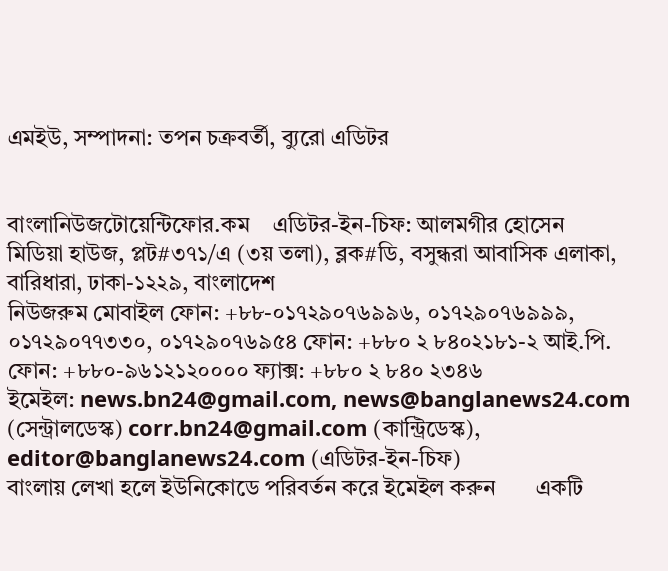এমইউ, সম্পাদনা: তপন চক্রবর্তী, ব্যুরো এডিটর


বাংলানিউজটোয়েন্টিফোর.কম    এডিটর-ইন-চিফ: আলমগীর হোসেন
মিডিয়া হাউজ, প্লট#৩৭১/এ (৩য় তলা), ব্লক#ডি, বসুন্ধরা আবাসিক এলাকা, বারিধারা, ঢাকা-১২২৯, বাংলাদেশ
নিউজরুম মোবাইল ফোন: +৮৮-০১৭২৯০৭৬৯৯৬, ০১৭২৯০৭৬৯৯৯, ০১৭২৯০৭৭৩৩০, ০১৭২৯০৭৬৯৫৪ ফোন: +৮৮০ ২ ৮৪০২১৮১-২ আই.পি. ফোন: +৮৮০-৯৬১২১২০০০০ ফ্যাক্স: +৮৮০ ২ ৮৪০ ২৩৪৬
ইমেইল: news.bn24@gmail.com, news@banglanews24.com (সেন্ট্রালডেস্ক) corr.bn24@gmail.com (কান্ট্রিডেস্ক), editor@banglanews24.com (এডিটর-ইন-চিফ)
বাংলায় লেখা হলে ইউনিকোডে পরিবর্তন করে ইমেইল করুন       একটি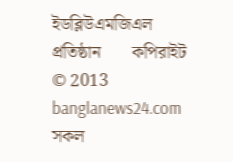ইডব্লিউএমজিএল প্রতিষ্ঠান       কপিরাইট © 2013 banglanews24.com সকল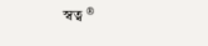স্বত্ব ®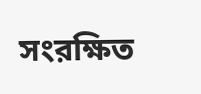সংরক্ষিত